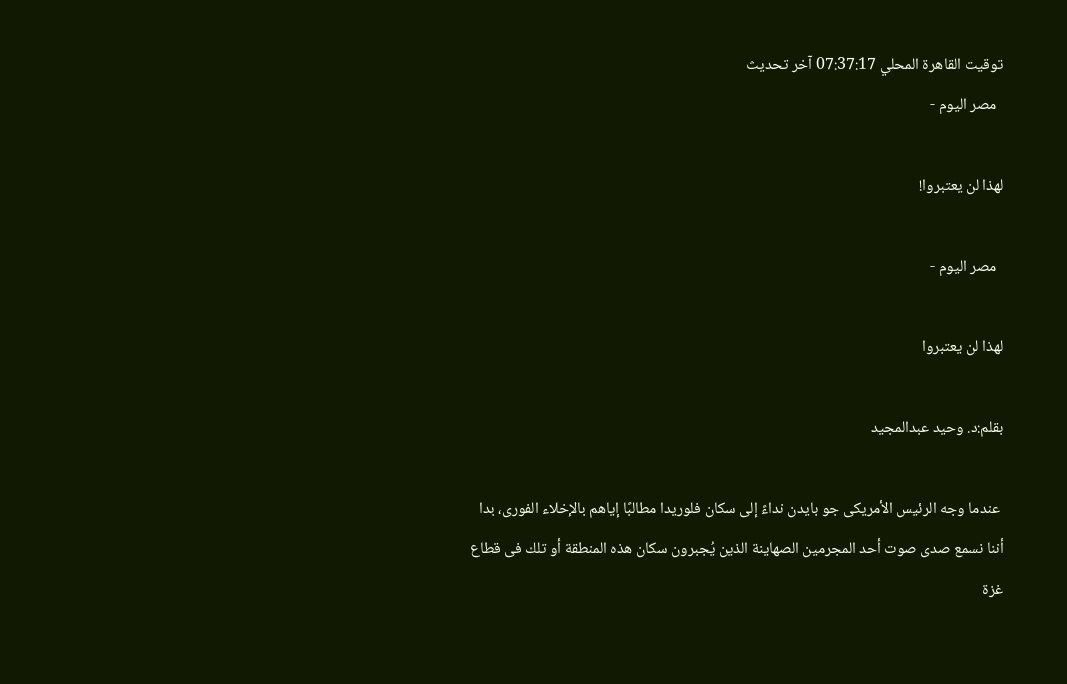توقيت القاهرة المحلي 07:37:17 آخر تحديث
  مصر اليوم -

لهذا لن يعتبروا!

  مصر اليوم -

لهذا لن يعتبروا

بقلم:د. وحيد عبدالمجيد

 عندما وجه الرئيس الأمريكى جو بايدن نداءً إلى سكان فلوريدا مطالبًا إياهم بالإخلاء الفورى، بدا أننا نسمع صدى صوت أحد المجرمين الصهاينة الذين يُجبرون سكان هذه المنطقة أو تلك فى قطاع غزة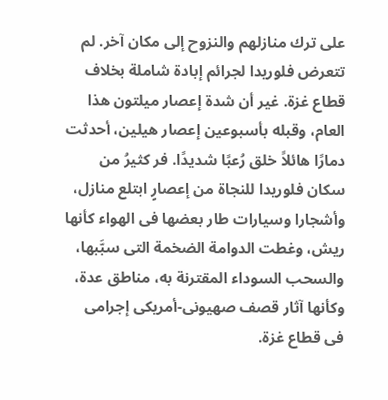على ترك منازلهم والنزوح إلى مكان آخر. لم تتعرض فلوريدا لجرائم إبادة شاملة بخلاف قطاع غزة. غير أن شدة إعصار ميلتون هذا العام، وقبله بأسبوعين إعصار هيلين، أحدثت دمارًا هائلاً خلق رُعبًا شديدًا. فر كثيرُ من سكان فلوريدا للنجاة من إعصارٍ ابتلع منازل، وأشجارا وسيارات طار بعضها فى الهواء كأنها ريش، وغطت الدوامة الضخمة التى سبَّبها، والسحب السوداء المقترنة به، مناطق عدة، وكأنها آثار قصف صهيونى-أمريكى إجرامى فى قطاع غزة.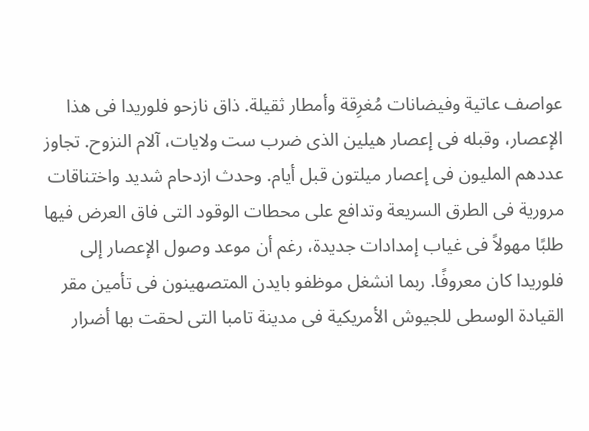عواصف عاتية وفيضانات مُغرِقة وأمطار ثقيلة. ذاق نازحو فلوريدا فى هذا الإعصار، وقبله فى إعصار هيلين الذى ضرب ست ولايات، آلام النزوح. تجاوز عددهم المليون فى إعصار ميلتون قبل أيام. وحدث ازدحام شديد واختناقات مرورية فى الطرق السريعة وتدافع على محطات الوقود التى فاق العرض فيها طلبًا مهولاً فى غياب إمدادات جديدة، رغم أن موعد وصول الإعصار إلى فلوريدا كان معروفًا. ربما انشغل موظفو بايدن المتصهينون فى تأمين مقر القيادة الوسطى للجيوش الأمريكية فى مدينة تامبا التى لحقت بها أضرار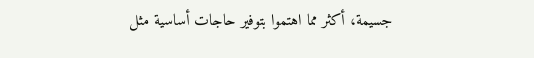جسيمة، أكثر مما اهتموا بتوفير حاجات أساسية مثل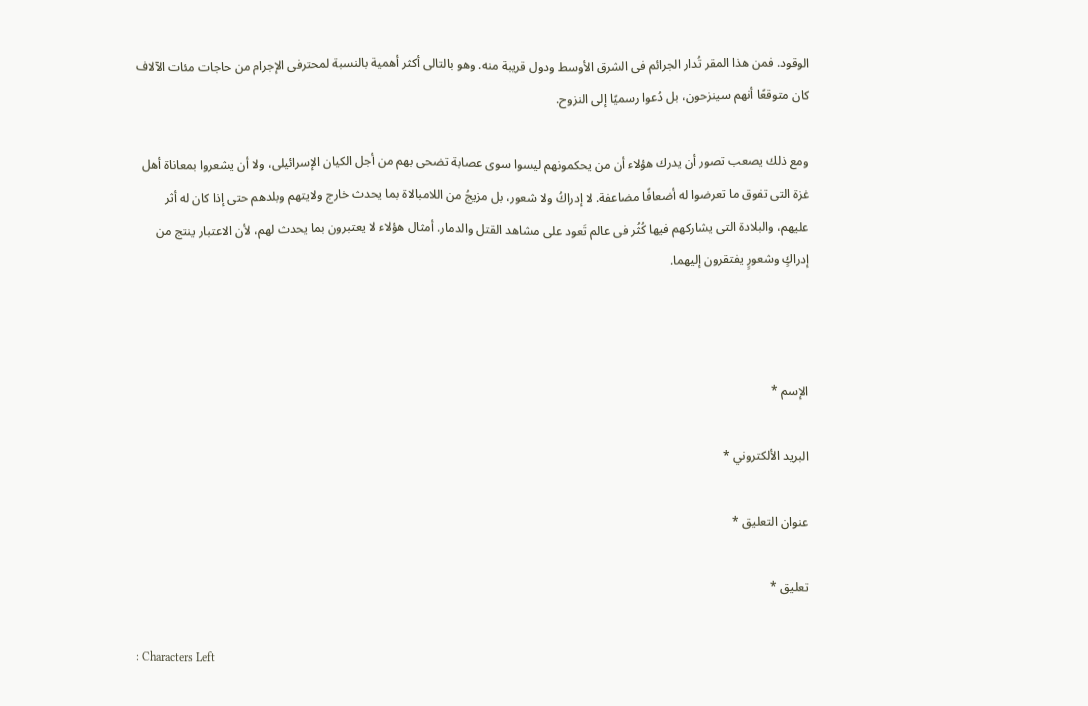الوقود. فمن هذا المقر تُدار الجرائم فى الشرق الأوسط ودول قريبة منه. وهو بالتالى أكثر أهمية بالنسبة لمحترفى الإجرام من حاجات مئات الآلاف كان متوقعًا أنهم سينزحون، بل دُعوا رسميًا إلى النزوح.

ومع ذلك يصعب تصور أن يدرك هؤلاء أن من يحكمونهم ليسوا سوى عصابة تضحى بهم من أجل الكيان الإسرائيلى، ولا أن يشعروا بمعاناة أهل غزة التى تفوق ما تعرضوا له أضعافًا مضاعفة. لا إدراكُ ولا شعور، بل مزيجُ من اللامبالاة بما يحدث خارج ولايتهم وبلدهم حتى إذا كان له أثر عليهم، والبلادة التى يشاركهم فيها كُثُر فى عالم تَعود على مشاهد القتل والدمار. أمثال هؤلاء لا يعتبرون بما يحدث لهم، لأن الاعتبار ينتج من إدراكٍ وشعورٍ يفتقرون إليهما.



الإسم *

البريد الألكتروني *

عنوان التعليق *

تعليق *

: Characters Left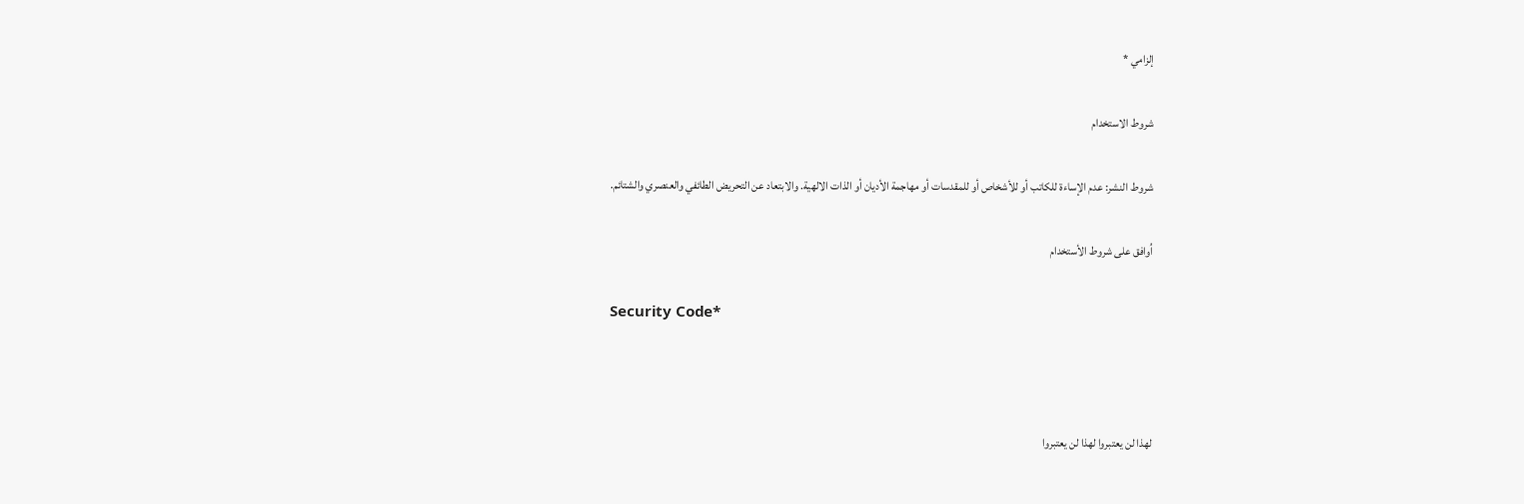إلزامي *

شروط الاستخدام

شروط النشر: عدم الإساءة للكاتب أو للأشخاص أو للمقدسات أو مهاجمة الأديان أو الذات الالهية. والابتعاد عن التحريض الطائفي والعنصري والشتائم.

اُوافق على شروط الأستخدام

Security Code*



لهذا لن يعتبروا لهذا لن يعتبروا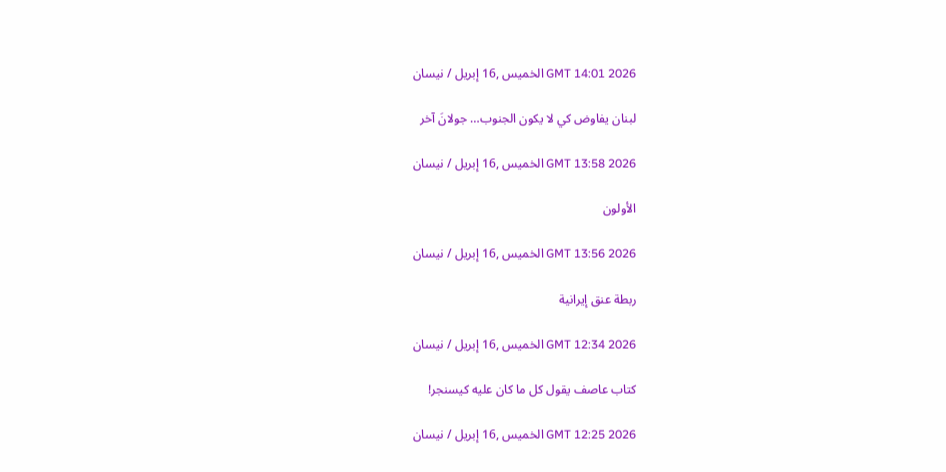GMT 14:01 2026 الخميس ,16 إبريل / نيسان

لبنان يفاوض كي لا يكون الجنوب… جولانَ آخر

GMT 13:58 2026 الخميس ,16 إبريل / نيسان

الأولون

GMT 13:56 2026 الخميس ,16 إبريل / نيسان

ربطة عنق إيرانية

GMT 12:34 2026 الخميس ,16 إبريل / نيسان

كتاب عاصف يقول كل ما كان عليه كيسنجر!

GMT 12:25 2026 الخميس ,16 إبريل / نيسان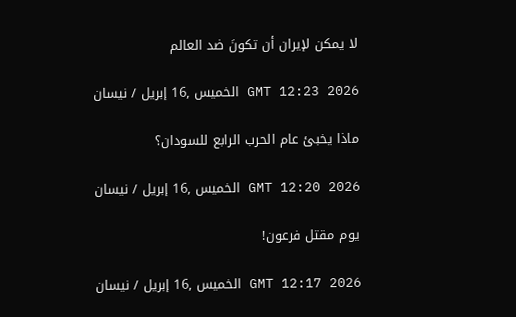لا يمكن لإيران أن تكونَ ضد العالم

GMT 12:23 2026 الخميس ,16 إبريل / نيسان

ماذا يخبئ عام الحرب الرابع للسودان؟

GMT 12:20 2026 الخميس ,16 إبريل / نيسان

يوم مقتل فرعون!

GMT 12:17 2026 الخميس ,16 إبريل / نيسان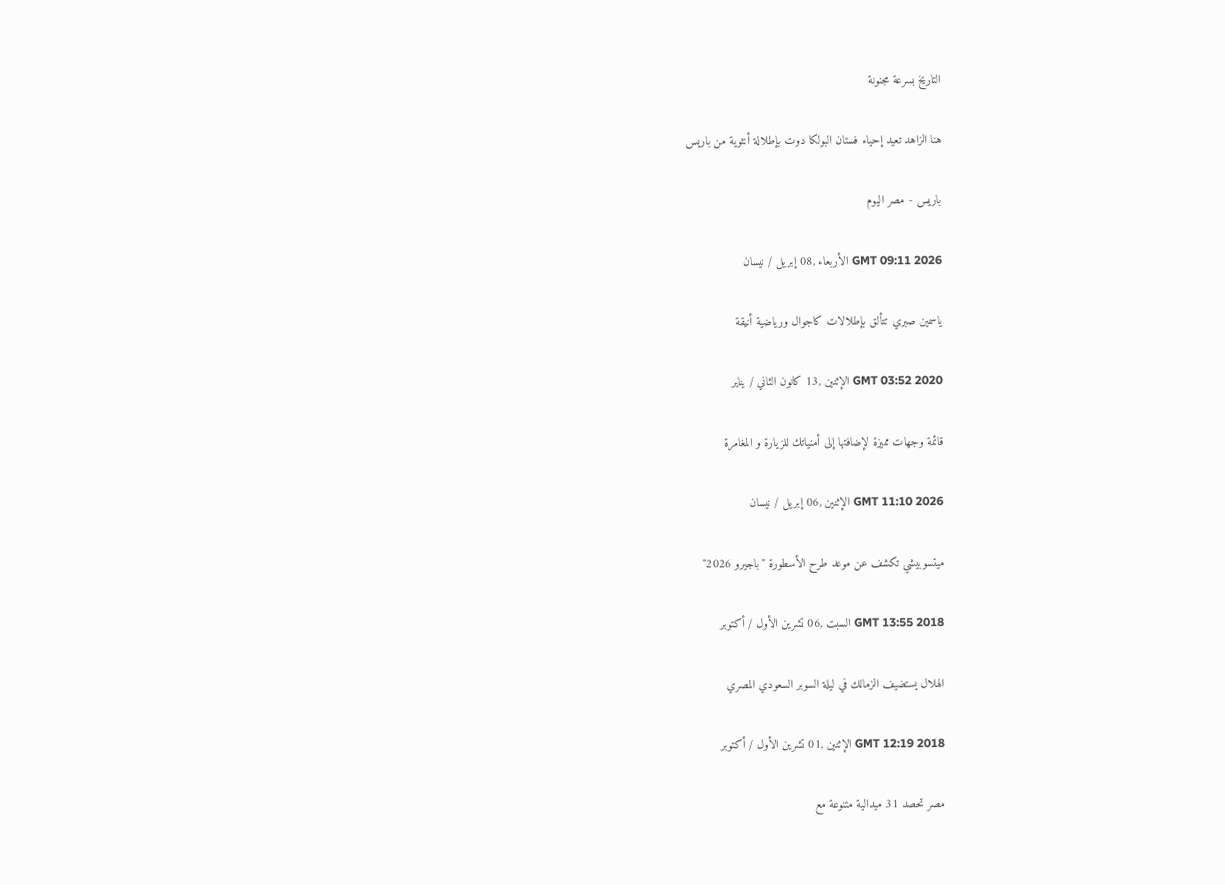التاريخ بسرعة مجنونة

هنا الزاهد تعيد إحياء فستان البولكا دوت بإطلالة أنثوية من باريس

باريس - مصر اليوم

GMT 09:11 2026 الأربعاء ,08 إبريل / نيسان

ياسمين صبري تتألق بإطلالات كاجوال ورياضية أنيقة

GMT 03:52 2020 الإثنين ,13 كانون الثاني / يناير

قائمة وجهات مميزة لإضافتها إلى أمنياتك للزيارة و المغامرة

GMT 11:10 2026 الإثنين ,06 إبريل / نيسان

ميتسوبيشي تكشف عن موعد طرح الأسطورة "باجيرو 2026"

GMT 13:55 2018 السبت ,06 تشرين الأول / أكتوبر

الهلال يستضيف الزمالك في ليلة السوبر السعودي المصري

GMT 12:19 2018 الإثنين ,01 تشرين الأول / أكتوبر

مصر تحصد 31 ميدالية متنوعة مع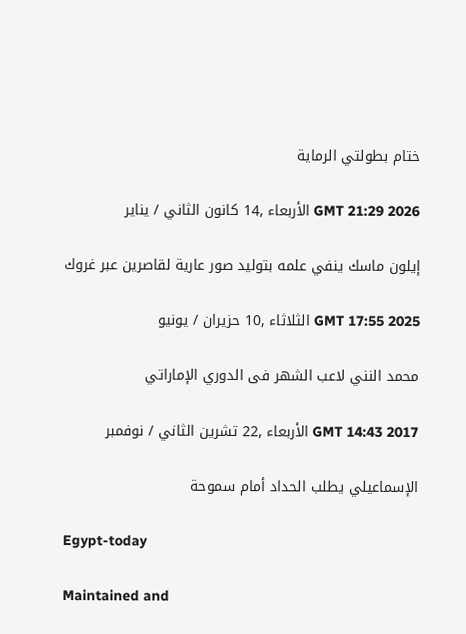ختام بطولتي الرماية

GMT 21:29 2026 الأربعاء ,14 كانون الثاني / يناير

إيلون ماسك ينفي علمه بتوليد صور عارية لقاصرين عبر غروك

GMT 17:55 2025 الثلاثاء ,10 حزيران / يونيو

محمد النني لاعب الشهر فى الدوري الإماراتي

GMT 14:43 2017 الأربعاء ,22 تشرين الثاني / نوفمبر

الإسماعيلي يطلب الحداد أمام سموحة

Egypt-today

Maintained and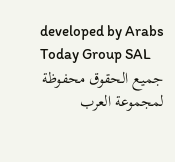developed by Arabs Today Group SAL
جميع الحقوق محفوظة لمجموعة العرب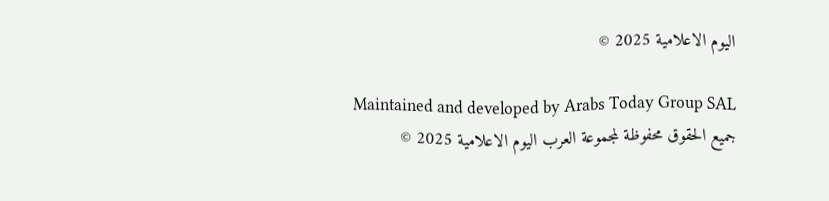اليوم الاعلامية 2025 ©

Maintained and developed by Arabs Today Group SAL
جميع الحقوق محفوظة لمجموعة العرب اليوم الاعلامية 2025 ©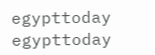egypttoday egypttoday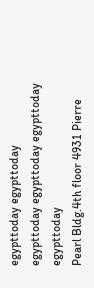egypttoday egypttoday
egypttoday egypttoday egypttoday
egypttoday
Pearl Bldg.4th floor 4931 Pierre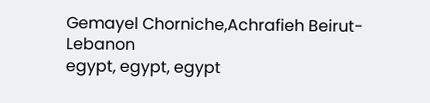Gemayel Chorniche,Achrafieh Beirut- Lebanon
egypt, egypt, egypt